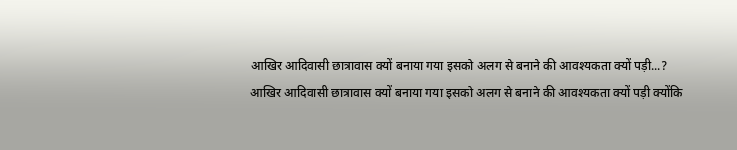आखिर आदिवासी छात्रावास क्यों बनाया गया इसको अलग से बनाने की आवश्यकता क्यों पड़ी...?
आखिर आदिवासी छात्रावास क्यों बनाया गया इसको अलग से बनाने की आवश्यकता क्यों पड़ी क्योंकि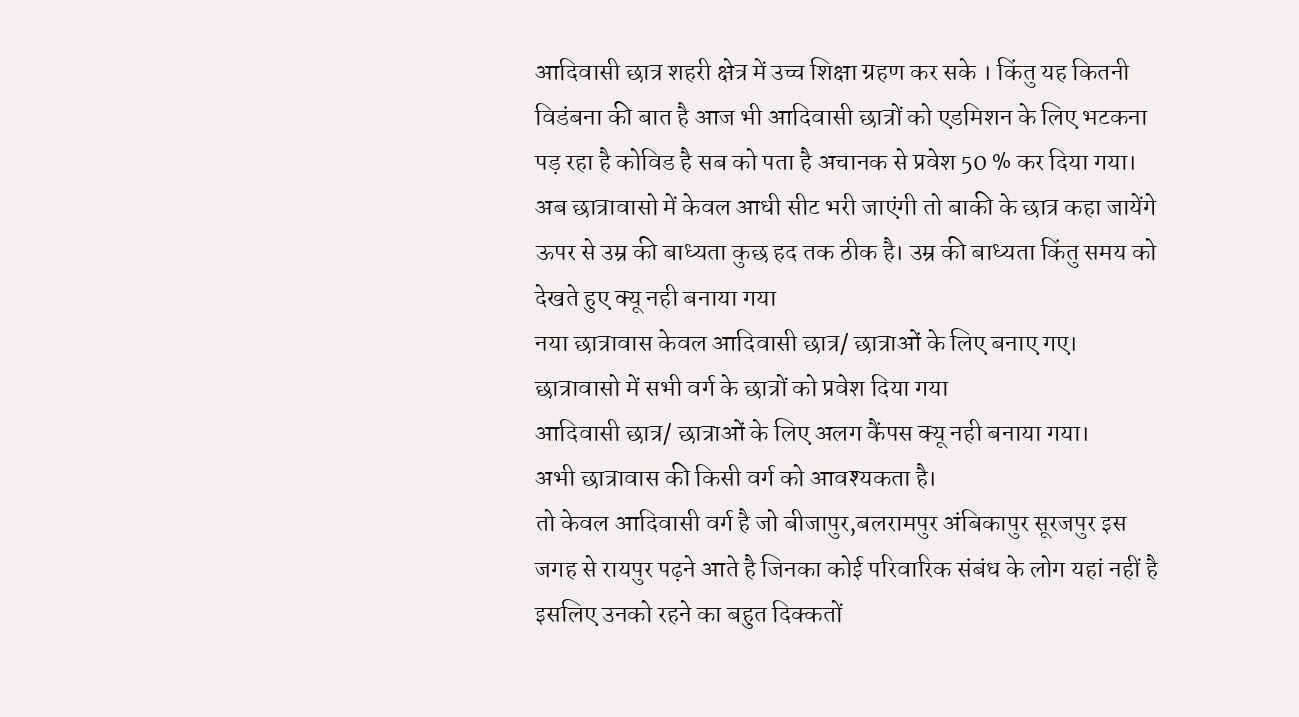आदिवासी छात्र शहरी क्षेत्र में उच्च शिक्षा ग्रहण कर सके । किंतु यह कितनी विडंबना की बात है आज भी आदिवासी छात्रों को एडमिशन के लिए भटकना पड़ रहा है कोविड है सब को पता है अचानक से प्रवेश 50 % कर दिया गया।
अब छात्रावासो में केवल आधी सीट भरी जाएंगी तो बाकी के छात्र कहा जायेंगे ऊपर से उम्र की बाध्यता कुछ हद तक ठीक है। उम्र की बाध्यता किंतु समय को देखते हुए क्यू नही बनाया गया
नया छात्रावास केवल आदिवासी छात्र/ छात्राओं के लिए बनाए गए।
छात्रावासो में सभी वर्ग के छात्रों को प्रवेश दिया गया
आदिवासी छात्र/ छात्राओं के लिए अलग कैंपस क्यू नही बनाया गया।
अभी छात्रावास की किसी वर्ग को आवश्यकता है।
तो केवल आदिवासी वर्ग है जो बीजापुर,बलरामपुर अंबिकापुर सूरजपुर इस जगह से रायपुर पढ़ने आते है जिनका कोई परिवारिक संबंध के लोग यहां नहीं है इसलिए उनको रहने का बहुत दिक्कतों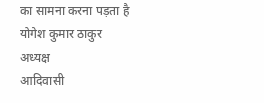का सामना करना पड़ता है
योगेश कुमार ठाकुर
अध्यक्ष
आदिवासी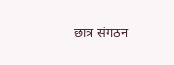छात्र संगठन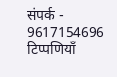संपर्क - 9617154696
टिप्पणियाँ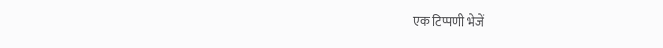एक टिप्पणी भेजें